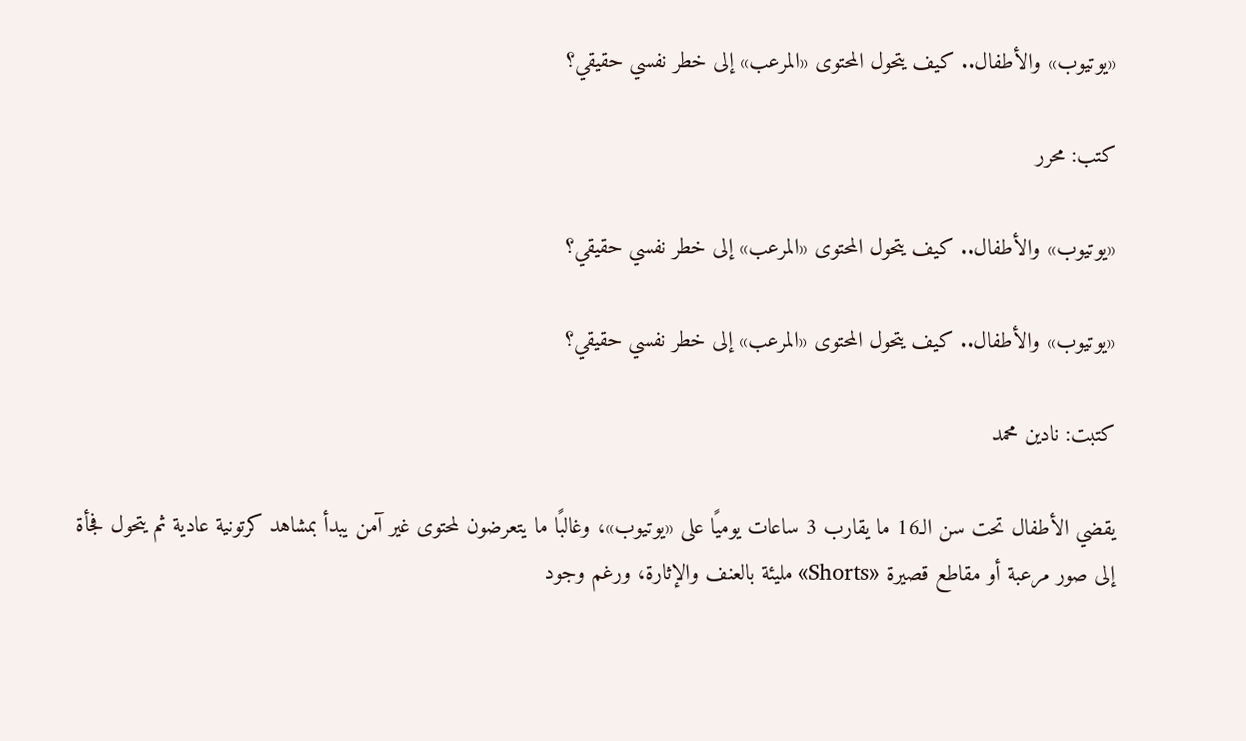«يوتيوب» والأطفال.. كيف يتحول المحتوى «المرعب» إلى خطر نفسي حقيقي؟

كتب: محرر

«يوتيوب» والأطفال.. كيف يتحول المحتوى «المرعب» إلى خطر نفسي حقيقي؟

«يوتيوب» والأطفال.. كيف يتحول المحتوى «المرعب» إلى خطر نفسي حقيقي؟

كتبت: نادين محمد

يقضي الأطفال تحت سن الـ16 ما يقارب 3 ساعات يوميًا على «يوتيوب»، وغالبًا ما يتعرضون لمحتوى غير آمن يبدأ بمشاهد كرتونية عادية ثم يتحول فجأة إلى صور مرعبة أو مقاطع قصيرة «Shorts» مليئة بالعنف والإثارة، ورغم وجود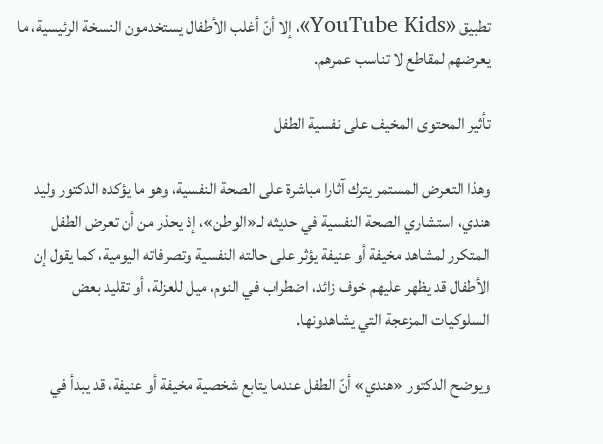تطبيق «YouTube Kids»، إلا أنّ أغلب الأطفال يستخدمون النسخة الرئيسية، ما يعرضهم لمقاطع لا تناسب عمرهم.

تأثير المحتوى المخيف على نفسية الطفل

وهذا التعرض المستمر يترك آثارا مباشرة على الصحة النفسية، وهو ما يؤكده الدكتور وليد هندي، استشاري الصحة النفسية في حديثه لـ«الوطن»، إذ يحذر من أن تعرض الطفل المتكرر لمشاهد مخيفة أو عنيفة يؤثر على حالته النفسية وتصرفاته اليومية، كما يقول إن الأطفال قد يظهر عليهم خوف زائد، اضطراب في النوم، ميل للعزلة، أو تقليد بعض السلوكيات المزعجة التي يشاهدونها.

ويوضح الدكتور «هندي» أنّ الطفل عندما يتابع شخصية مخيفة أو عنيفة، قد يبدأ في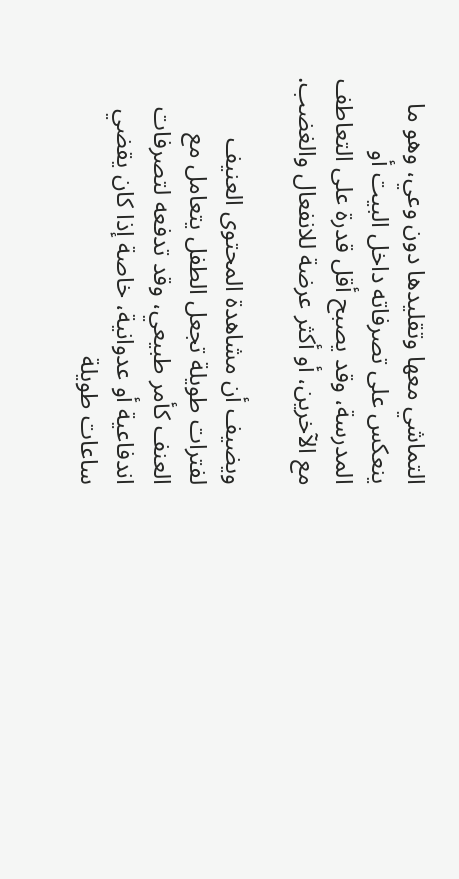التماشي معها وتقليدها دون وعي، وهو ما ينعكس على تصرفاته داخل البيت أو المدرسة، وقد يصبح أقل قدرة على التعاطف مع الآخرين، أو أكثر عرضة للانفعال والغضب.

ويضيف أن مشاهدة المحتوى العنيف لفترات طويلة تجعل الطفل يتعامل مع العنف كأمر طبيعي، وقد تدفعه لتصرفات اندفاعية أو عدوانية، خاصة إذا كان يقضي ساعات طويلة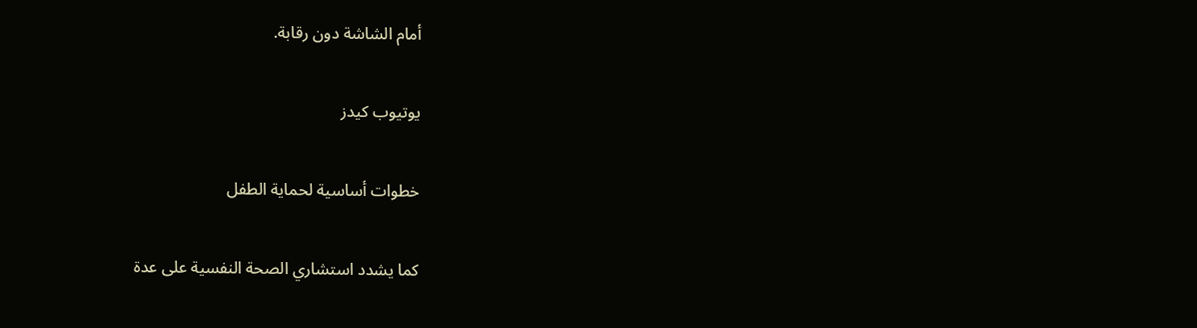أمام الشاشة دون رقابة.

يوتيوب كيدز

خطوات أساسية لحماية الطفل

كما يشدد استشاري الصحة النفسية على عدة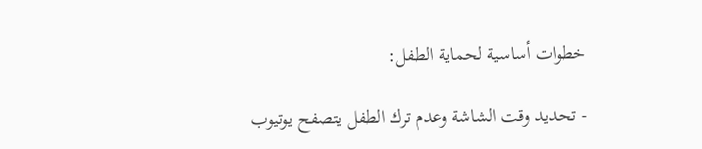خطوات أساسية لحماية الطفل:

- تحديد وقت الشاشة وعدم ترك الطفل يتصفح يوتيوب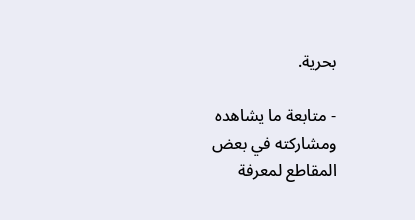بحرية.

- متابعة ما يشاهده ومشاركته في بعض المقاطع لمعرفة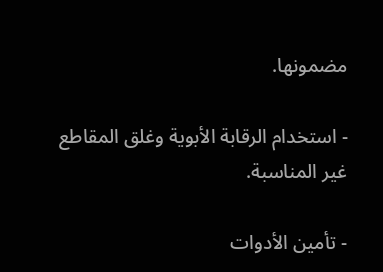مضمونها.

- استخدام الرقابة الأبوية وغلق المقاطع غير المناسبة.

- تأمين الأدوات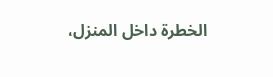الخطرة داخل المنزل،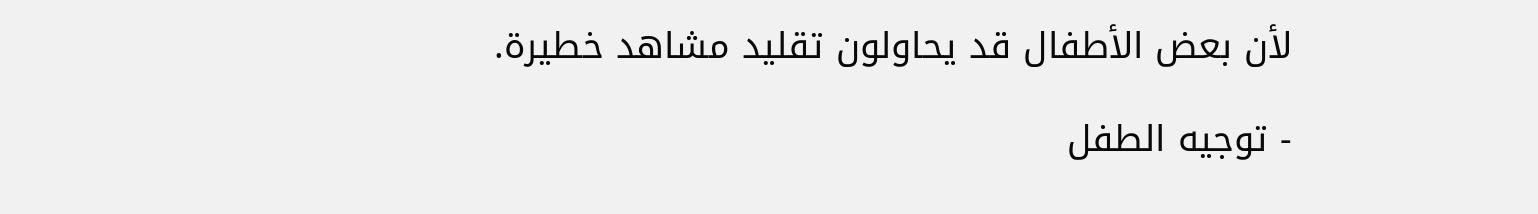لأن بعض الأطفال قد يحاولون تقليد مشاهد خطيرة.

- توجيه الطفل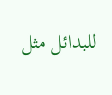للبدائل مثل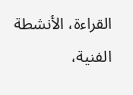القراءة، الأنشطة الفنية،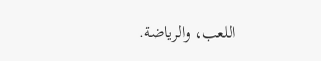اللعب، والرياضة.